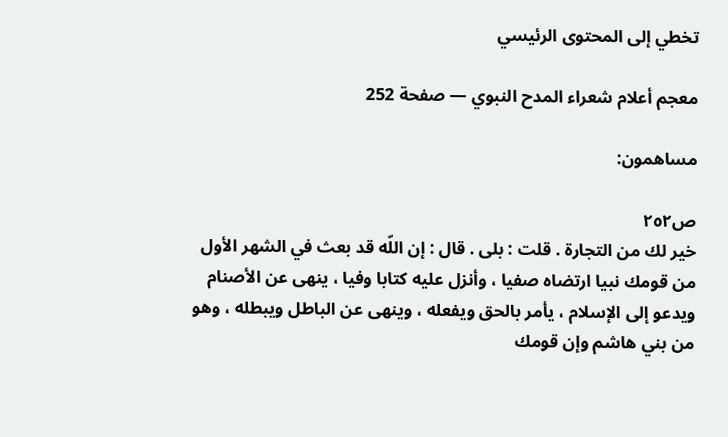تخطي إلى المحتوى الرئيسي

معجم أعلام شعراء المدح النبوي — صفحة 252

مساهمون:

ص٢٥٢
خير لك من التجارة . قلت : بلى . قال : إن اللّه قد بعث في الشهر الأول من قومك نبيا ارتضاه صفيا ، وأنزل عليه كتابا وفيا ، ينهى عن الأصنام ويدعو إلى الإسلام ، يأمر بالحق ويفعله ، وينهى عن الباطل ويبطله ، وهو من بني هاشم وإن قومك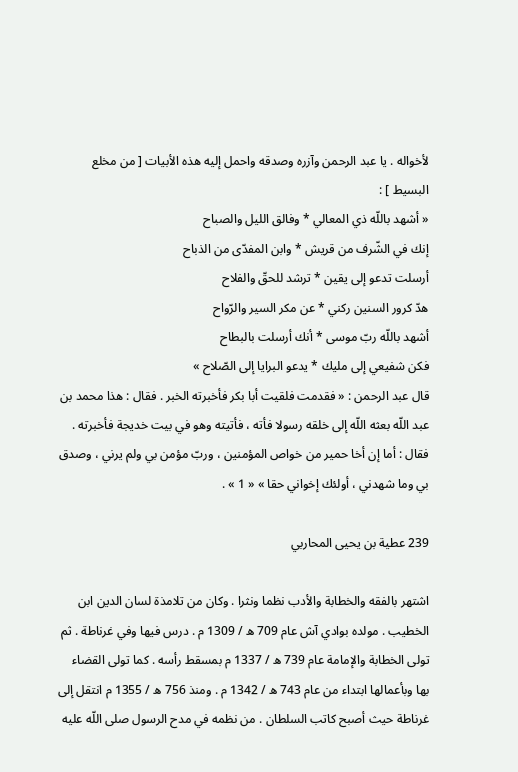لأخواله . يا عبد الرحمن وآزره وصدقه واحمل إليه هذه الأبيات [ من مخلع البسيط ] :
« أشهد باللّه ذي المعالي * وفالق الليل والصباح
إنك في الشّرف من قريش * وابن المفدّى من الذباح
أرسلت تدعو إلى يقين * ترشد للحقّ والفلاح
هدّ كرور السنين ركني * عن مكر السير والرّواح
أشهد باللّه ربّ موسى * أنك أرسلت بالبطاح
فكن شفيعي إلى مليك * يدعو البرايا إلى الصّلاح »
قال عبد الرحمن : « فقدمت فلقيت أبا بكر فأخبرته الخبر . فقال : هذا محمد بن عبد اللّه بعثه اللّه إلى خلقه رسولا فأته ، فأتيته وهو في بيت خديجة فأخبرته . فقال : أما إن أخا حمير من خواص المؤمنين ، وربّ مؤمن بي ولم يرني ، وصدق بي وما شهدني ، أولئك إخواني حقا » « 1 » .

239 عطية بن يحيى المحاربي

اشتهر بالفقه والخطابة والأدب نظما ونثرا . وكان من تلامذة لسان الدين ابن الخطيب . مولده بوادي آش عام 709 ه / 1309 م . درس فيها وفي غرناطة . ثم تولى الخطابة والإمامة عام 739 ه / 1337 م بمسقط رأسه . كما تولى القضاء بها وبأعمالها ابتداء من عام 743 ه / 1342 م . ومنذ 756 ه / 1355 م انتقل إلى غرناطة حيث أصبح كاتب السلطان . من نظمه في مدح الرسول صلى اللّه عليه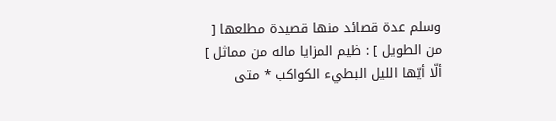وسلم عدة قصائد منها قصيدة مطلعها [ من الطويل ] : ظيم المزايا ماله من مماثل ]
ألّا أيّها الليل البطيء الكواكب * متى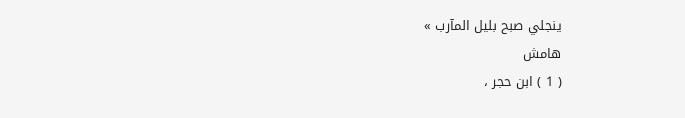ينجلي صبح بليل المآرب »
هامش
( 1 ) ابن حجر ،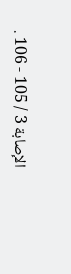الإصابة 3 / 105 - 106 .